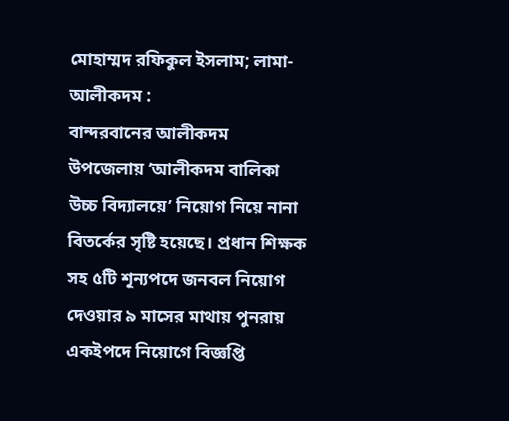মোহাম্মদ রফিকুল ইসলাম; লামা-আলীকদম :
বান্দরবানের আলীকদম উপজেলায় ‘আলীকদম বালিকা উচ্চ বিদ্যালয়ে’ নিয়োগ নিয়ে নানা বিতর্কের সৃষ্টি হয়েছে। প্রধান শিক্ষক সহ ৫টি শূন্যপদে জনবল নিয়োগ দেওয়ার ৯ মাসের মাথায় পুনরায় একইপদে নিয়োগে বিজ্ঞপ্তি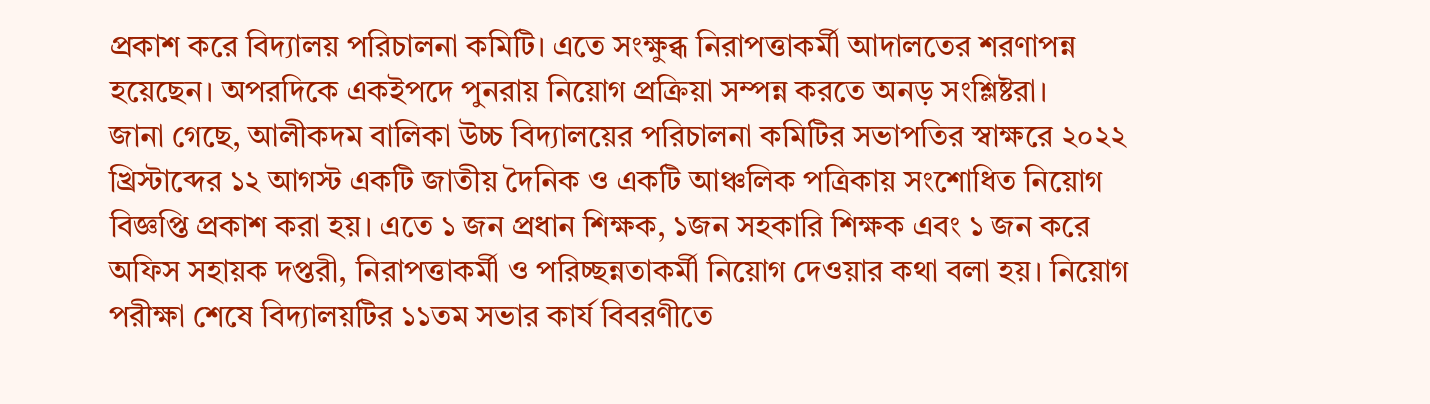প্রকাশ করে বিদ্যালয় পরিচালনা কমিটি। এতে সংক্ষুব্ধ নিরাপত্তাকর্মী আদালতের শরণাপন্ন হয়েছেন। অপরদিকে একইপদে পুনরায় নিয়োগ প্রক্রিয়া সম্পন্ন করতে অনড় সংশ্লিষ্টরা।
জানা গেছে, আলীকদম বালিকা উচ্চ বিদ্যালয়ের পরিচালনা কমিটির সভাপতির স্বাক্ষরে ২০২২ খ্রিস্টাব্দের ১২ আগস্ট একটি জাতীয় দৈনিক ও একটি আঞ্চলিক পত্রিকায় সংশোধিত নিয়োগ বিজ্ঞপ্তি প্রকাশ করা হয়। এতে ১ জন প্রধান শিক্ষক, ১জন সহকারি শিক্ষক এবং ১ জন করে অফিস সহায়ক দপ্তরী, নিরাপত্তাকর্মী ও পরিচ্ছন্নতাকর্মী নিয়োগ দেওয়ার কথা বলা হয়। নিয়োগ পরীক্ষা শেষে বিদ্যালয়টির ১১তম সভার কার্য বিবরণীতে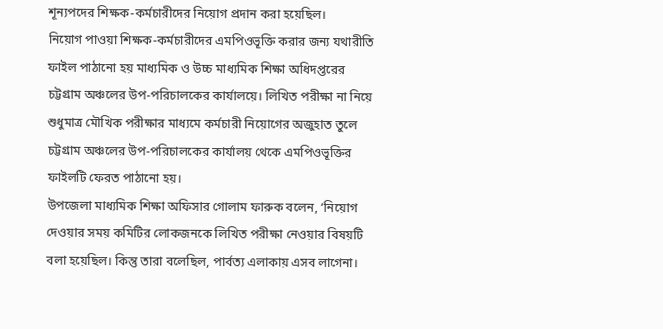শূন্যপদের শিক্ষক-কর্মচারীদের নিয়োগ প্রদান করা হয়েছিল।
নিয়োগ পাওয়া শিক্ষক-কর্মচারীদের এমপিওভূক্তি করার জন্য যথারীতি ফাইল পাঠানো হয় মাধ্যমিক ও উচ্চ মাধ্যমিক শিক্ষা অধিদপ্তরের চট্টগ্রাম অঞ্চলের উপ-পরিচালকের কার্যালয়ে। লিখিত পরীক্ষা না নিয়ে শুধুমাত্র মৌখিক পরীক্ষার মাধ্যমে কর্মচারী নিয়োগের অজুহাত তুলে চট্টগ্রাম অঞ্চলের উপ-পরিচালকের কার্যালয় থেকে এমপিওভূক্তির ফাইলটি ফেরত পাঠানো হয়।
উপজেলা মাধ্যমিক শিক্ষা অফিসার গোলাম ফারুক বলেন, ‘নিয়োগ দেওয়ার সময় কমিটির লোকজনকে লিখিত পরীক্ষা নেওয়ার বিষয়টি বলা হয়েছিল। কিন্তু তারা বলেছিল, পার্বত্য এলাকায় এসব লাগেনা।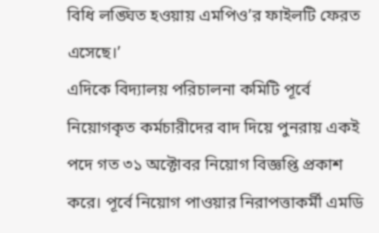বিধি লঙ্ঘিত হওয়ায় এমপিও’র ফাইলটি ফেরত এসেছে।’
এদিকে বিদ্যালয় পরিচালনা কমিটি পূর্বে নিয়োগকৃত কর্মচারীদের বাদ দিয়ে পুনরায় একই পদে গত ৩১ অক্টোবর নিয়োগ বিজ্ঞপ্তি প্রকাশ করে। পূর্বে নিয়োগ পাওয়ার নিরাপত্তাকর্মী এমডি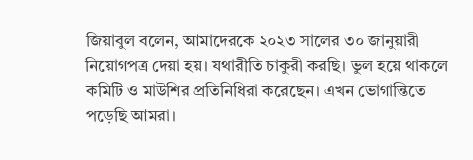জিয়াবুল বলেন, আমাদেরকে ২০২৩ সালের ৩০ জানুয়ারী নিয়োগপত্র দেয়া হয়। যথারীতি চাকুরী করছি। ভুল হয়ে থাকলে কমিটি ও মাউশির প্রতিনিধিরা করেছেন। এখন ভোগান্তিতে পড়েছি আমরা।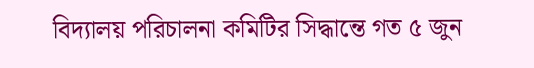বিদ্যালয় পরিচালনা কমিটির সিদ্ধান্তে গত ৫ জুন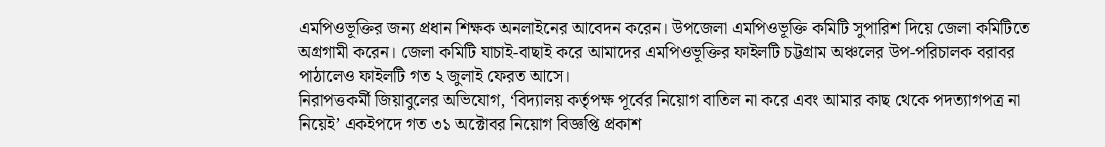এমপিওভূক্তির জন্য প্রধান শিক্ষক অনলাইনের আবেদন করেন। উপজেলা এমপিওভূক্তি কমিটি সুপারিশ দিয়ে জেলা কমিটিতে অগ্রগামী করেন। জেলা কমিটি যাচাই-বাছাই করে আমাদের এমপিওভূক্তির ফাইলটি চট্টগ্রাম অঞ্চলের উপ-পরিচালক বরাবর পাঠালেও ফাইলটি গত ২ জুলাই ফেরত আসে।
নিরাপত্তকর্মী জিয়াবুলের অভিযোগ, ‘বিদ্যালয় কর্তৃপক্ষ পূর্বের নিয়োগ বাতিল না করে এবং আমার কাছ থেকে পদত্যাগপত্র না নিয়েই’ একইপদে গত ৩১ অক্টোবর নিয়োগ বিজ্ঞপ্তি প্রকাশ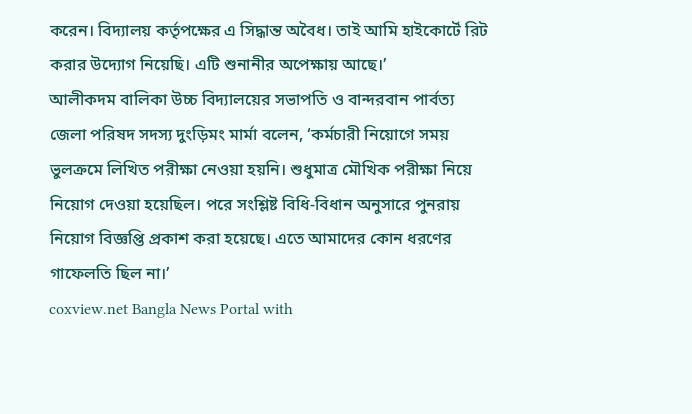করেন। বিদ্যালয় কর্তৃপক্ষের এ সিদ্ধান্ত অবৈধ। তাই আমি হাইকোর্টে রিট করার উদ্যোগ নিয়েছি। এটি শুনানীর অপেক্ষায় আছে।’
আলীকদম বালিকা উচ্চ বিদ্যালয়ের সভাপতি ও বান্দরবান পার্বত্য জেলা পরিষদ সদস্য দুংড়িমং মার্মা বলেন, ‘কর্মচারী নিয়োগে সময় ভুলক্রমে লিখিত পরীক্ষা নেওয়া হয়নি। শুধুমাত্র মৌখিক পরীক্ষা নিয়ে নিয়োগ দেওয়া হয়েছিল। পরে সংশ্লিষ্ট বিধি-বিধান অনুসারে পুনরায় নিয়োগ বিজ্ঞপ্তি প্রকাশ করা হয়েছে। এতে আমাদের কোন ধরণের গাফেলতি ছিল না।’
coxview.net Bangla News Portal with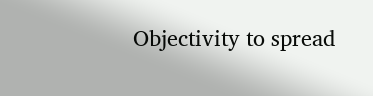Objectivity to spread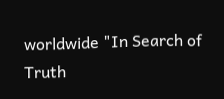worldwide "In Search of Truth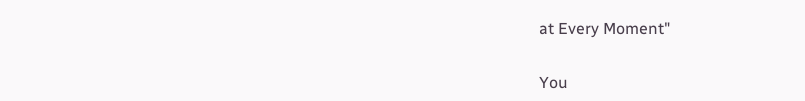at Every Moment"


You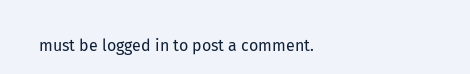must be logged in to post a comment.